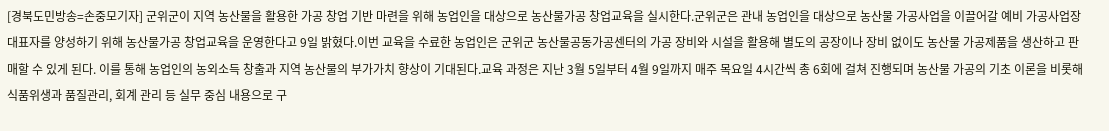[경북도민방송=손중모기자] 군위군이 지역 농산물을 활용한 가공 창업 기반 마련을 위해 농업인을 대상으로 농산물가공 창업교육을 실시한다.군위군은 관내 농업인을 대상으로 농산물 가공사업을 이끌어갈 예비 가공사업장 대표자를 양성하기 위해 농산물가공 창업교육을 운영한다고 9일 밝혔다.이번 교육을 수료한 농업인은 군위군 농산물공동가공센터의 가공 장비와 시설을 활용해 별도의 공장이나 장비 없이도 농산물 가공제품을 생산하고 판매할 수 있게 된다. 이를 통해 농업인의 농외소득 창출과 지역 농산물의 부가가치 향상이 기대된다.교육 과정은 지난 3월 5일부터 4월 9일까지 매주 목요일 4시간씩 총 6회에 걸쳐 진행되며 농산물 가공의 기초 이론을 비롯해 식품위생과 품질관리, 회계 관리 등 실무 중심 내용으로 구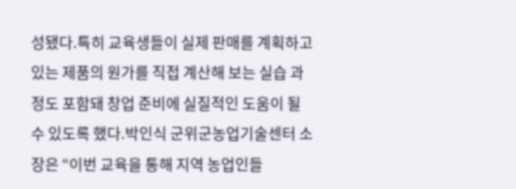성됐다.특히 교육생들이 실제 판매를 계획하고 있는 제품의 원가를 직접 계산해 보는 실습 과정도 포함돼 창업 준비에 실질적인 도움이 될 수 있도록 했다.박인식 군위군농업기술센터 소장은 “이번 교육을 통해 지역 농업인들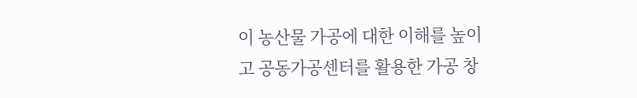이 농산물 가공에 대한 이해를 높이고 공동가공센터를 활용한 가공 창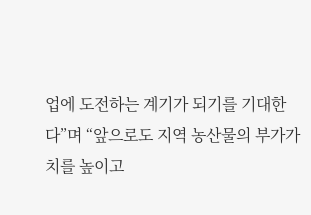업에 도전하는 계기가 되기를 기대한다”며 “앞으로도 지역 농산물의 부가가치를 높이고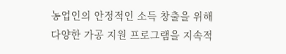농업인의 안정적인 소득 창출을 위해 다양한 가공 지원 프로그램을 지속적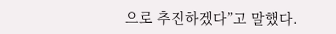으로 추진하겠다”고 말했다.